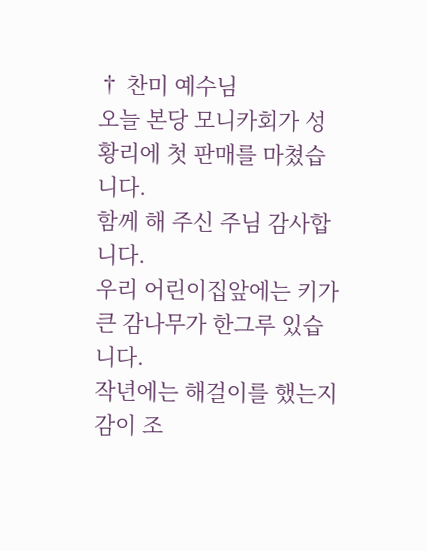† 찬미 예수님
오늘 본당 모니카회가 성황리에 첫 판매를 마쳤습니다.
함께 해 주신 주님 감사합니다.
우리 어린이집앞에는 키가 큰 감나무가 한그루 있습니다.
작년에는 해걸이를 했는지 감이 조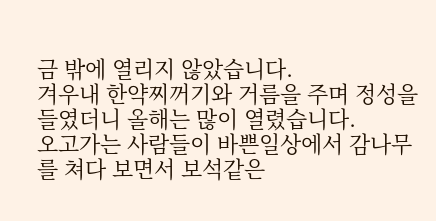금 밖에 열리지 않았습니다.
겨우내 한약찌꺼기와 거름을 주며 정성을 들였더니 올해는 많이 열렸습니다.
오고가는 사람들이 바쁜일상에서 감나무를 쳐다 보면서 보석같은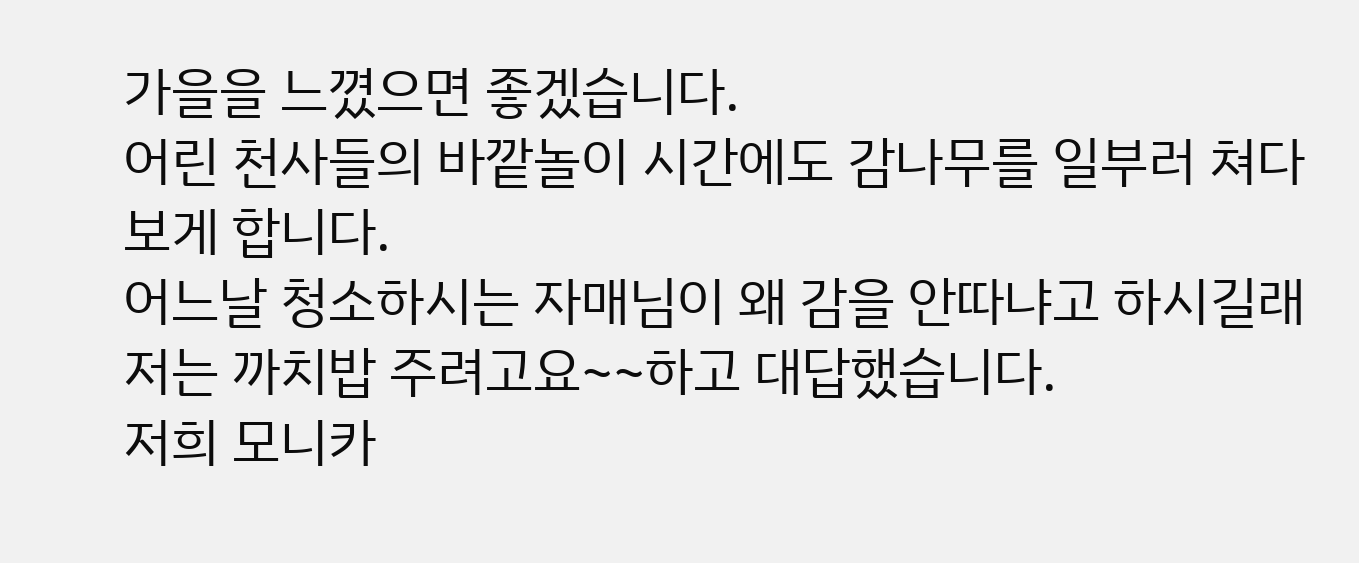가을을 느꼈으면 좋겠습니다.
어린 천사들의 바깥놀이 시간에도 감나무를 일부러 쳐다 보게 합니다.
어느날 청소하시는 자매님이 왜 감을 안따냐고 하시길래 저는 까치밥 주려고요~~하고 대답했습니다.
저희 모니카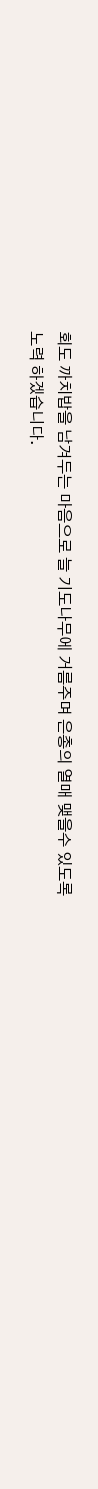회도 까치밥을 남겨두는 마음으로 늘 기도나무에 거름주며 은총의 열매 맺을수 있도록
노력 하겠습니다.